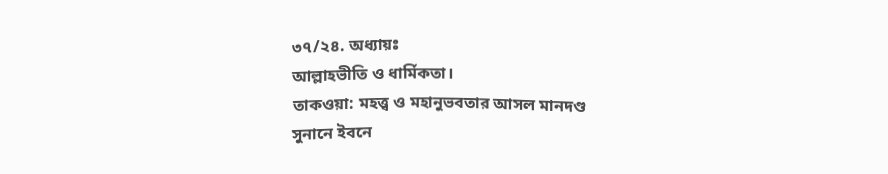৩৭/২৪. অধ্যায়ঃ
আল্লাহভীতি ও ধার্মিকতা।
তাকওয়া: মহত্ত্ব ও মহানুভবতার আসল মানদণ্ড
সুনানে ইবনে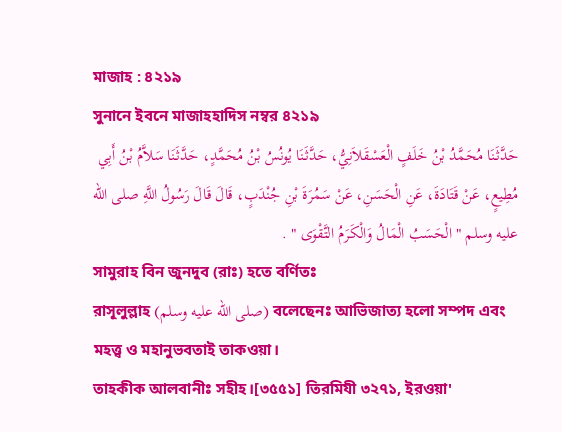মাজাহ : ৪২১৯
সুনানে ইবনে মাজাহহাদিস নম্বর ৪২১৯
حَدَّثَنَا مُحَمَّدُ بْنُ خَلَفٍ الْعَسْقَلاَنِيُّ، حَدَّثَنَا يُونُسُ بْنُ مُحَمَّدٍ، حَدَّثَنَا سَلاَّمُ بْنُ أَبِي مُطِيعٍ، عَنْ قَتَادَةَ، عَنِ الْحَسَنِ، عَنْ سَمُرَةَ بْنِ جُنْدَبٍ، قَالَ قَالَ رَسُولُ اللَّهِ صلى الله عليه وسلم " الْحَسَبُ الْمَالُ وَالْكَرَمُ التَّقْوَى " .
সামুরাহ বিন জুনদুব (রাঃ) হতে বর্ণিতঃ
রাসূলুল্লাহ (صلى الله عليه وسلم) বলেছেনঃ আভিজাত্য হলো সম্পদ এবং মহত্ত্ব ও মহানুভবতাই তাকওয়া।
তাহকীক আলবানীঃ সহীহ।[৩৫৫১] তিরমিযী ৩২৭১, ইরওয়া'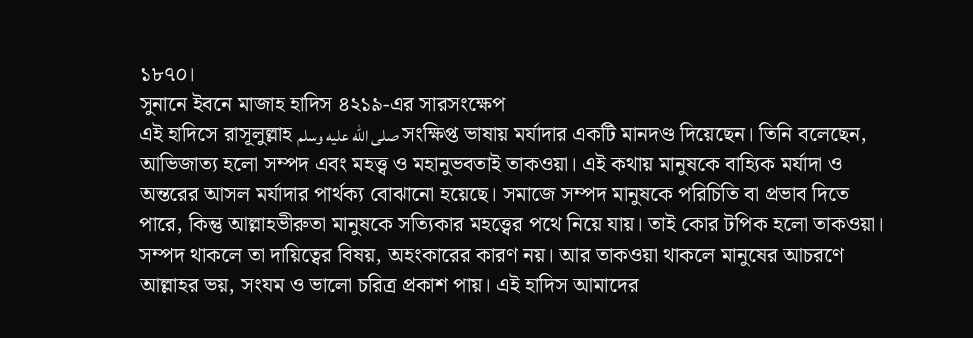১৮৭০।
সুনানে ইবনে মাজাহ হাদিস ৪২১৯-এর সারসংক্ষেপ
এই হাদিসে রাসূলুল্লাহ صلى الله عليه وسلم সংক্ষিপ্ত ভাষায় মর্যাদার একটি মানদণ্ড দিয়েছেন। তিনি বলেছেন, আভিজাত্য হলো সম্পদ এবং মহত্ত্ব ও মহানুভবতাই তাকওয়া। এই কথায় মানুষকে বাহ্যিক মর্যাদা ও অন্তরের আসল মর্যাদার পার্থক্য বোঝানো হয়েছে। সমাজে সম্পদ মানুষকে পরিচিতি বা প্রভাব দিতে পারে, কিন্তু আল্লাহভীরুতা মানুষকে সত্যিকার মহত্ত্বের পথে নিয়ে যায়। তাই কোর টপিক হলো তাকওয়া। সম্পদ থাকলে তা দায়িত্বের বিষয়, অহংকারের কারণ নয়। আর তাকওয়া থাকলে মানুষের আচরণে আল্লাহর ভয়, সংযম ও ভালো চরিত্র প্রকাশ পায়। এই হাদিস আমাদের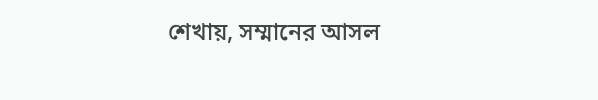শেখায়, সম্মানের আসল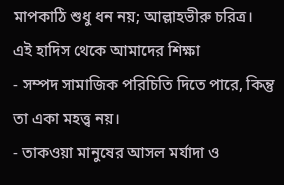মাপকাঠি শুধু ধন নয়; আল্লাহভীরু চরিত্র।
এই হাদিস থেকে আমাদের শিক্ষা
- সম্পদ সামাজিক পরিচিতি দিতে পারে, কিন্তু তা একা মহত্ত্ব নয়।
- তাকওয়া মানুষের আসল মর্যাদা ও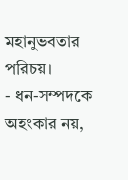মহানুভবতার পরিচয়।
- ধন-সম্পদকে অহংকার নয়,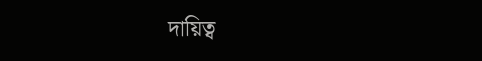দায়িত্ব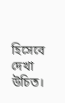হিসেবে দেখা উচিত।